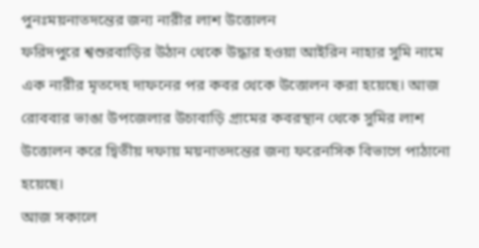পুনঃময়নাতদন্তের জন্য নারীর লাশ উত্তোলন
ফরিদপুরে শ্বশুরবাড়ির উঠান থেকে উদ্ধার হওয়া আইরিন নাহার সুমি নামে এক নারীর মৃতদেহ দাফনের পর কবর থেকে উত্তোলন করা হয়েছে। আজ রোববার ভাঙা উপজেলার উচাবাড়ি গ্রামের কবরস্থান থেকে সুমির লাশ উত্তোলন করে দ্বিতীয় দফায় ময়নাতদন্তের জন্য ফরেনসিক বিভাগে পাঠানো হয়েছে।
আজ সকালে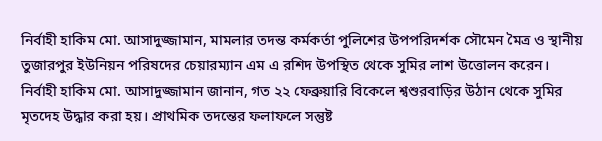নির্বাহী হাকিম মো. আসাদুজ্জামান, মামলার তদন্ত কর্মকর্তা পুলিশের উপপরিদর্শক সৌমেন মৈত্র ও স্থানীয় তুজারপুর ইউনিয়ন পরিষদের চেয়ারম্যান এম এ রশিদ উপস্থিত থেকে সুমির লাশ উত্তোলন করেন।
নির্বাহী হাকিম মো. আসাদুজ্জামান জানান, গত ২২ ফেব্রুয়ারি বিকেলে শ্বশুরবাড়ির উঠান থেকে সুমির মৃতদেহ উদ্ধার করা হয়। প্রাথমিক তদন্তের ফলাফলে সন্তুষ্ট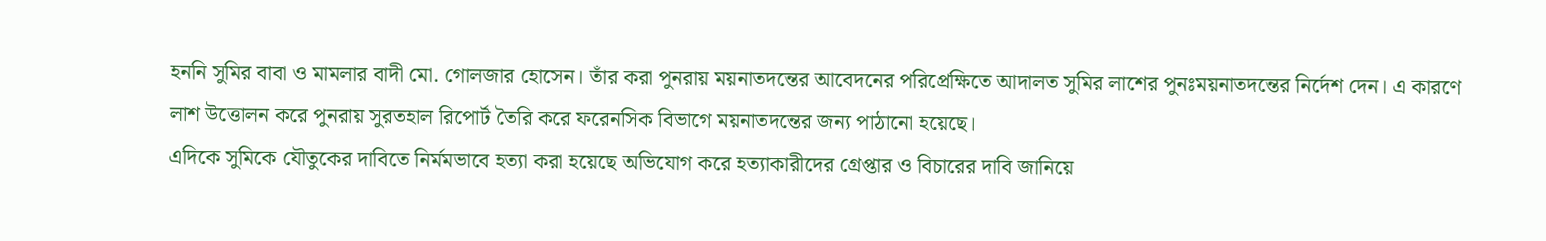হননি সুমির বাবা ও মামলার বাদী মো. গোলজার হোসেন। তাঁর করা পুনরায় ময়নাতদন্তের আবেদনের পরিপ্রেক্ষিতে আদালত সুমির লাশের পুনঃময়নাতদন্তের নির্দেশ দেন। এ কারণে লাশ উত্তোলন করে পুনরায় সুরতহাল রিপোর্ট তৈরি করে ফরেনসিক বিভাগে ময়নাতদন্তের জন্য পাঠানো হয়েছে।
এদিকে সুমিকে যৌতুকের দাবিতে নির্মমভাবে হত্যা করা হয়েছে অভিযোগ করে হত্যাকারীদের গ্রেপ্তার ও বিচারের দাবি জানিয়ে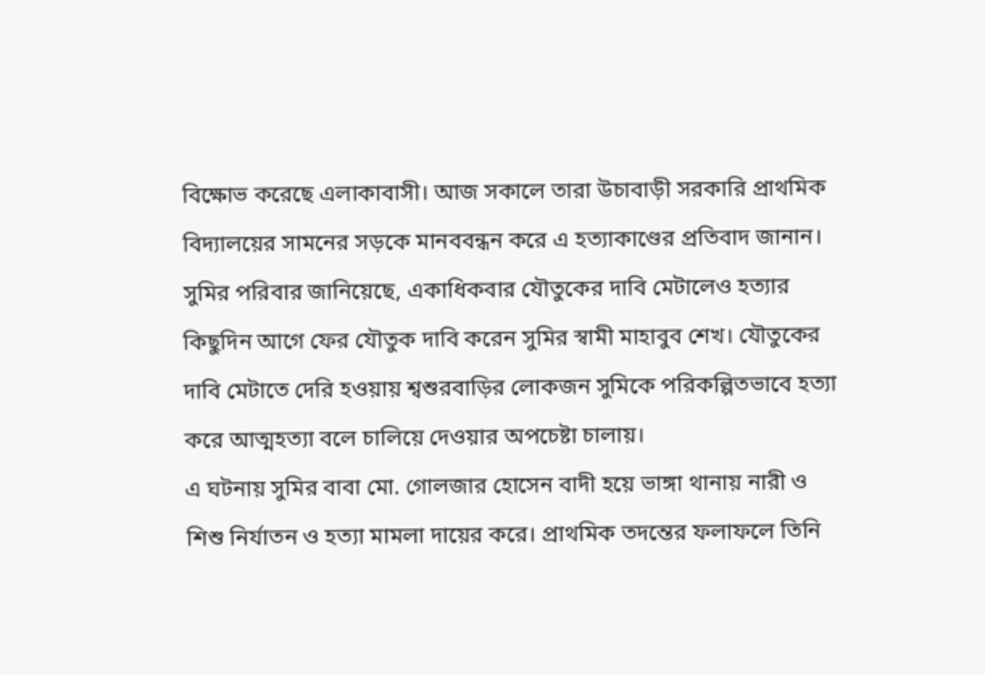বিক্ষোভ করেছে এলাকাবাসী। আজ সকালে তারা উচাবাড়ী সরকারি প্রাথমিক বিদ্যালয়ের সামনের সড়কে মানববন্ধন করে এ হত্যাকাণ্ডের প্রতিবাদ জানান।
সুমির পরিবার জানিয়েছে, একাধিকবার যৌতুকের দাবি মেটালেও হত্যার কিছুদিন আগে ফের যৌতুক দাবি করেন সুমির স্বামী মাহাবুব শেখ। যৌতুকের দাবি মেটাতে দেরি হওয়ায় শ্বশুরবাড়ির লোকজন সুমিকে পরিকল্পিতভাবে হত্যা করে আত্মহত্যা বলে চালিয়ে দেওয়ার অপচেষ্টা চালায়।
এ ঘটনায় সুমির বাবা মো. গোলজার হোসেন বাদী হয়ে ভাঙ্গা থানায় নারী ও শিশু নির্যাতন ও হত্যা মামলা দায়ের করে। প্রাথমিক তদন্তের ফলাফলে তিনি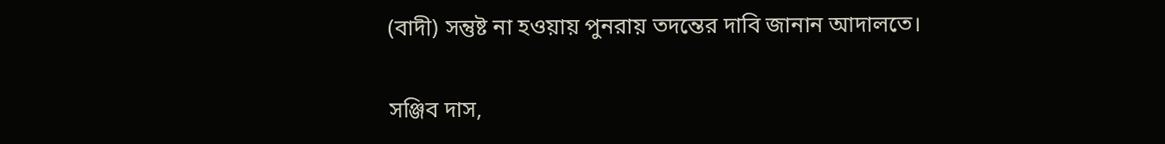(বাদী) সন্তুষ্ট না হওয়ায় পুনরায় তদন্তের দাবি জানান আদালতে।

সঞ্জিব দাস,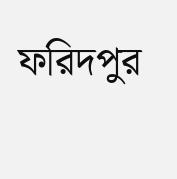ফরিদপুর